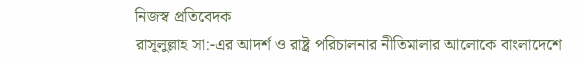নিজস্ব প্রতিবেদক
রাসূলুল্লাহ সা:-এর আদর্শ ও রাষ্ট্র পরিচালনার নীতিমালার আলোকে বাংলাদেশে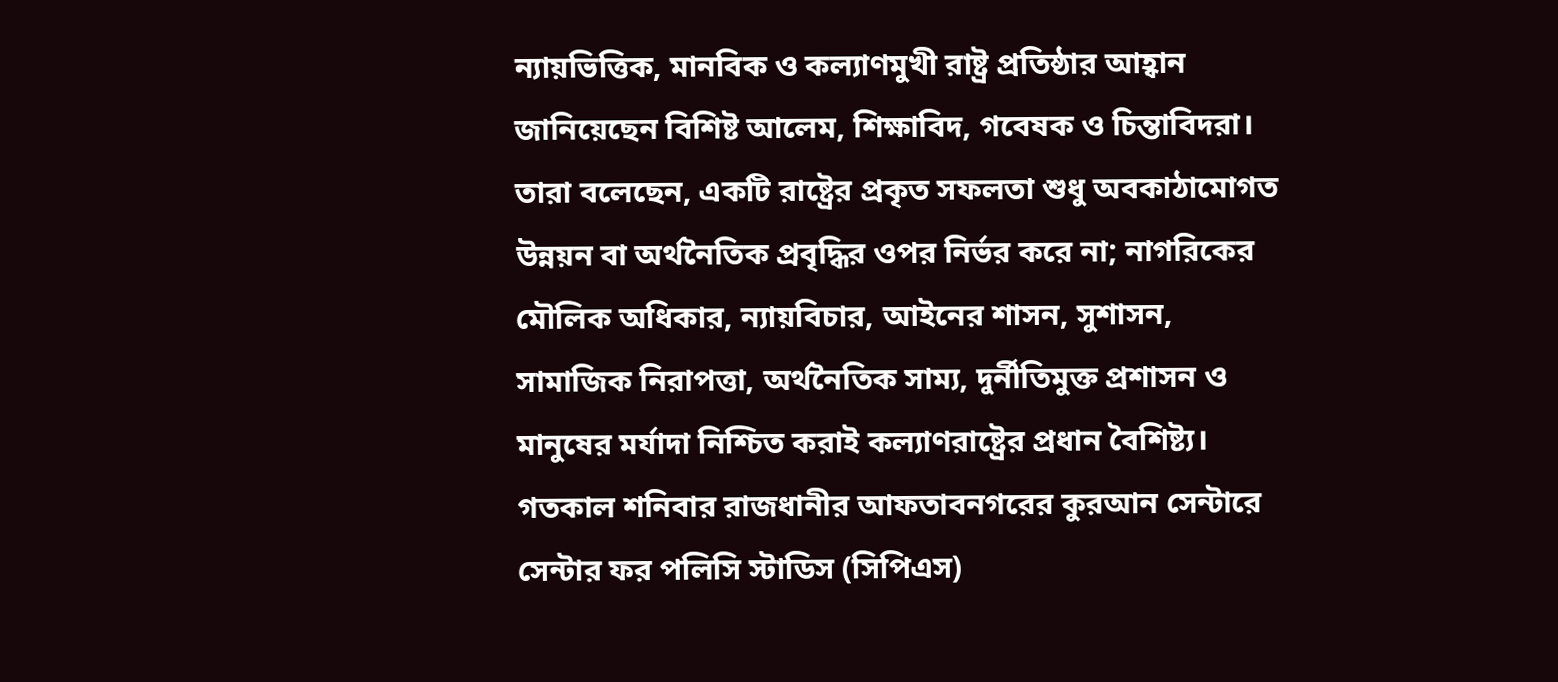ন্যায়ভিত্তিক, মানবিক ও কল্যাণমুখী রাষ্ট্র প্রতিষ্ঠার আহ্বান জানিয়েছেন বিশিষ্ট আলেম, শিক্ষাবিদ, গবেষক ও চিন্তাবিদরা। তারা বলেছেন, একটি রাষ্ট্রের প্রকৃত সফলতা শুধু অবকাঠামোগত উন্নয়ন বা অর্থনৈতিক প্রবৃদ্ধির ওপর নির্ভর করে না; নাগরিকের মৌলিক অধিকার, ন্যায়বিচার, আইনের শাসন, সুশাসন, সামাজিক নিরাপত্তা, অর্থনৈতিক সাম্য, দুর্নীতিমুক্ত প্রশাসন ও মানুষের মর্যাদা নিশ্চিত করাই কল্যাণরাষ্ট্রের প্রধান বৈশিষ্ট্য।
গতকাল শনিবার রাজধানীর আফতাবনগরের কুরআন সেন্টারে সেন্টার ফর পলিসি স্টাডিস (সিপিএস)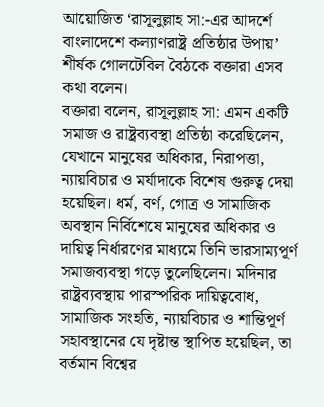আয়োজিত ‘রাসূলুল্লাহ সা:-এর আদর্শে বাংলাদেশে কল্যাণরাষ্ট্র প্রতিষ্ঠার উপায়’ শীর্ষক গোলটেবিল বৈঠকে বক্তারা এসব কথা বলেন।
বক্তারা বলেন, রাসূলুল্লাহ সা: এমন একটি সমাজ ও রাষ্ট্রব্যবস্থা প্রতিষ্ঠা করেছিলেন, যেখানে মানুষের অধিকার, নিরাপত্তা, ন্যায়বিচার ও মর্যাদাকে বিশেষ গুরুত্ব দেয়া হয়েছিল। ধর্ম, বর্ণ, গোত্র ও সামাজিক অবস্থান নির্বিশেষে মানুষের অধিকার ও দায়িত্ব নির্ধারণের মাধ্যমে তিনি ভারসাম্যপূর্ণ সমাজব্যবস্থা গড়ে তুলেছিলেন। মদিনার রাষ্ট্রব্যবস্থায় পারস্পরিক দায়িত্ববোধ, সামাজিক সংহতি, ন্যায়বিচার ও শান্তিপূর্ণ সহাবস্থানের যে দৃষ্টান্ত স্থাপিত হয়েছিল, তা বর্তমান বিশ্বের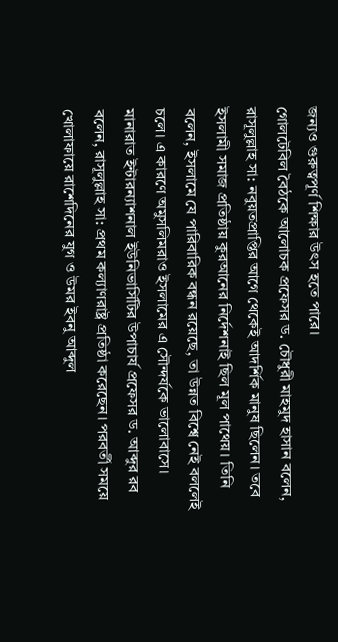জন্যও গুরুত্বপূর্ণ শিক্ষার উৎস হতে পারে।
গোলটেবিল বৈঠকে আলোচক প্রফেসর ড. চৌধুরী মাহমুদ হাসান বলেন, রাসূলুল্লাহ সা: নবুয়তপ্রাপ্তির আগে থেকেই আদর্শিক মানুষ ছিলেন। তবে ইসলামী সমাজ প্রতিষ্ঠায় কুরআনের নির্দেশনাই ছিল মূল পাথেয়। তিনি বলেন, ইসলামে যে পারিবারিক বন্ধন রয়েছে, তা উন্নত বিশ্বে নেই বললেই চলে। এ কারণে অমুসলিমরাও ইসলামের এ সৌন্দর্যকে ভালোবাসে।
মানারাত ইন্টারন্যাশনাল ইউনিভার্সিটির উপাচার্য প্রফেসর ড. আব্দুর রব বলেন, রাসূলুল্লাহ সা: প্রথম কল্যাণরাষ্ট্র প্রতিষ্ঠা করেছেন। পরবর্তী সময়ে খোলাফায়ে রাশেদিনের যুগ ও উমর ইবনু আব্দুল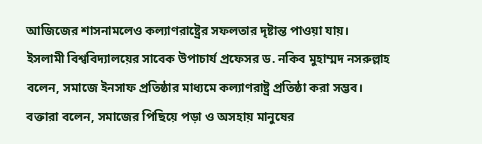আজিজের শাসনামলেও কল্যাণরাষ্ট্রের সফলতার দৃষ্টান্ত পাওয়া যায়।
ইসলামী বিশ্ববিদ্যালয়ের সাবেক উপাচার্য প্রফেসর ড. নকিব মুহাম্মদ নসরুল্লাহ বলেন, সমাজে ইনসাফ প্রতিষ্ঠার মাধ্যমে কল্যাণরাষ্ট্র প্রতিষ্ঠা করা সম্ভব।
বক্তারা বলেন, সমাজের পিছিয়ে পড়া ও অসহায় মানুষের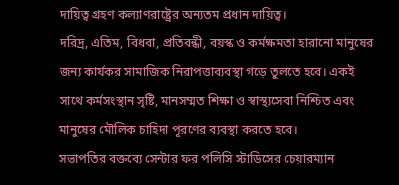দায়িত্ব গ্রহণ কল্যাণরাষ্ট্রের অন্যতম প্রধান দায়িত্ব।
দরিদ্র, এতিম, বিধবা, প্রতিবন্ধী, বয়স্ক ও কর্মক্ষমতা হারানো মানুষের জন্য কার্যকর সামাজিক নিরাপত্তাব্যবস্থা গড়ে তুলতে হবে। একই সাথে কর্মসংস্থান সৃষ্টি, মানসম্মত শিক্ষা ও স্বাস্থ্যসেবা নিশ্চিত এবং মানুষের মৌলিক চাহিদা পূরণের ব্যবস্থা করতে হবে।
সভাপতির বক্তব্যে সেন্টার ফর পলিসি স্টাডিসের চেয়ারম্যান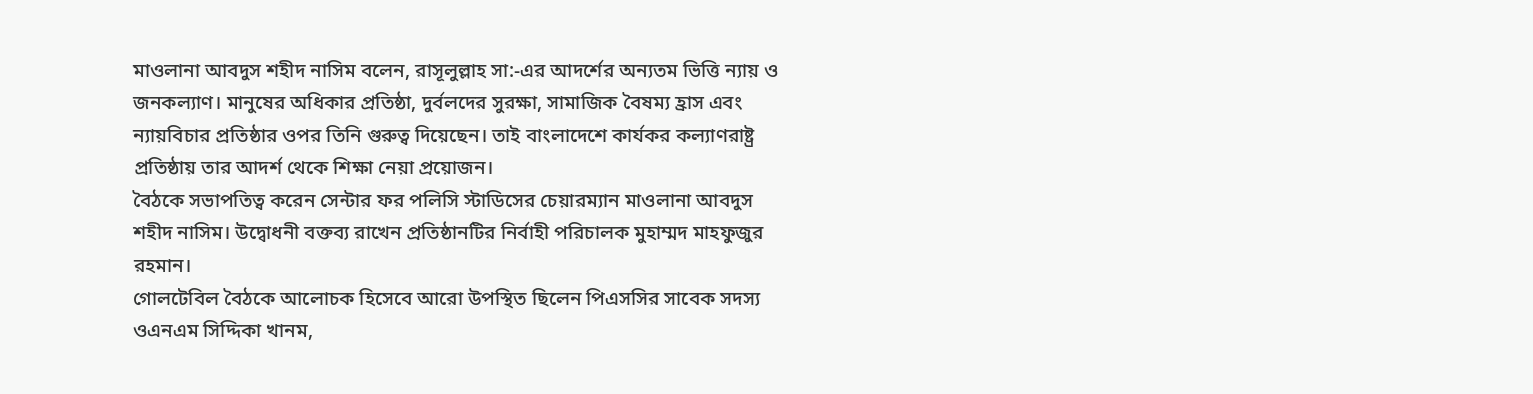মাওলানা আবদুস শহীদ নাসিম বলেন, রাসূলুল্লাহ সা:-এর আদর্শের অন্যতম ভিত্তি ন্যায় ও জনকল্যাণ। মানুষের অধিকার প্রতিষ্ঠা, দুর্বলদের সুরক্ষা, সামাজিক বৈষম্য হ্রাস এবং ন্যায়বিচার প্রতিষ্ঠার ওপর তিনি গুরুত্ব দিয়েছেন। তাই বাংলাদেশে কার্যকর কল্যাণরাষ্ট্র প্রতিষ্ঠায় তার আদর্শ থেকে শিক্ষা নেয়া প্রয়োজন।
বৈঠকে সভাপতিত্ব করেন সেন্টার ফর পলিসি স্টাডিসের চেয়ারম্যান মাওলানা আবদুস শহীদ নাসিম। উদ্বোধনী বক্তব্য রাখেন প্রতিষ্ঠানটির নির্বাহী পরিচালক মুহাম্মদ মাহফুজুর রহমান।
গোলটেবিল বৈঠকে আলোচক হিসেবে আরো উপস্থিত ছিলেন পিএসসির সাবেক সদস্য ওএনএম সিদ্দিকা খানম,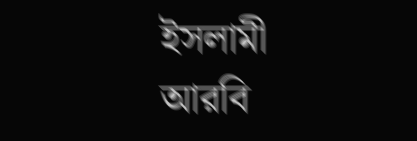ইসলামী আরবি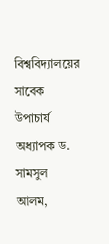বিশ্ববিদ্যালয়ের সাবেক উপাচার্য অধ্যাপক ড. সামসুল আলম,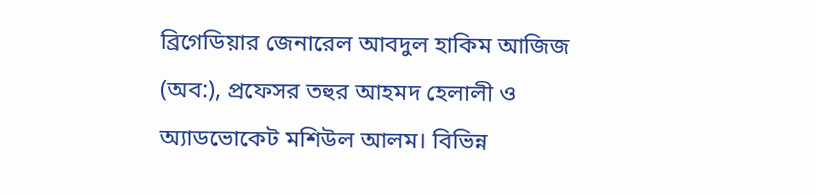ব্রিগেডিয়ার জেনারেল আবদুল হাকিম আজিজ (অব:), প্রফেসর তহুর আহমদ হেলালী ও অ্যাডভোকেট মশিউল আলম। বিভিন্ন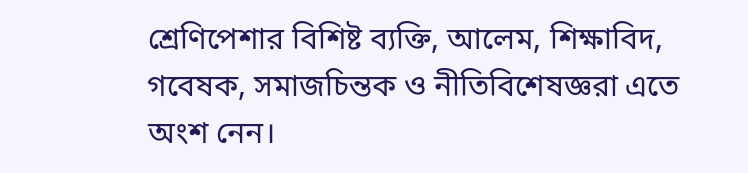শ্রেণিপেশার বিশিষ্ট ব্যক্তি, আলেম, শিক্ষাবিদ, গবেষক, সমাজচিন্তক ও নীতিবিশেষজ্ঞরা এতে অংশ নেন।